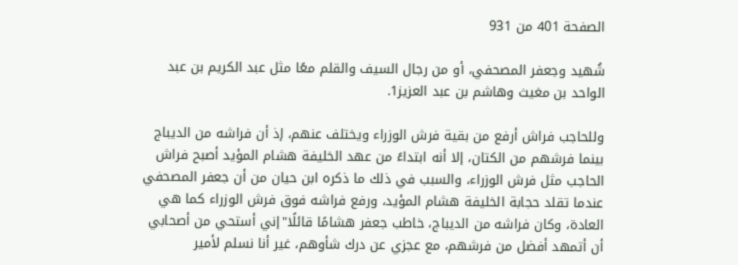الصفحة 401 من 931

شُهيد وجعفر المصحفي، أو من رجال السيف والقلم معًا مثل عبد الكريم بن عبد الواحد بن مغيث وهاشم بن عبد العزيز1.

وللحاجب فراش أرفع من بقية فرش الوزراء ويختلف عنهم، إذ أن فراشه من الديباج بينما فرشهم من الكتان، إلا أنه ابتداءً من عهد الخليفة هشام المؤيد أصبح فراش الحاجب مثل فرش الوزراء، والسبب في ذلك ما ذكره ابن حيان من أن جعفر المصحفي عندما تقلد حجابة الخليفة هشام المؤيد، ورفع فراشه فوق فرش الوزراء كما هي العادة، وكان فراشه من الديباج، خاطب جعفر هشامًا قائلًا"إني أستحي من أصحابي أن أتمهد أفضل من فرشهم، مع عجزي عن درك شأوهم، غير أنا نسلم لأمير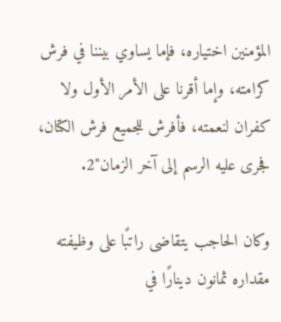المؤمنين اختياره، فإما يساوي بيننا في فرش كرامته، وإما أقرنا على الأمر الأول ولا كفران لنعمته، فأفرش للجميع فرش الكتان، فجرى عليه الرسم إلى آخر الزمان"2.

وكان الحاجب يتقاضى راتبًا على وظيفته مقداره ثمانون دينارًا في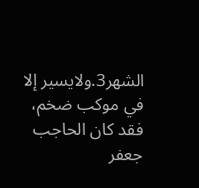الشهر3.ولايسير إلا في موكب ضخم، فقد كان الحاجب جعفر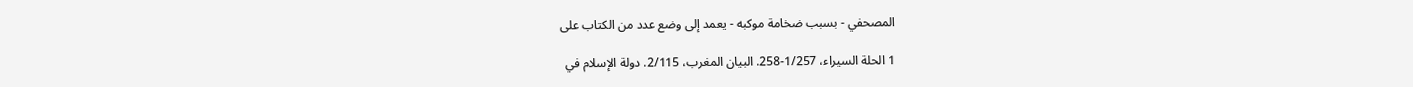المصحفي - بسبب ضخامة موكبه - يعمد إلى وضع عدد من الكتاب على

1 الحلة السيراء، 1/257-258. البيان المغرب، 2/115. دولة الإسلام في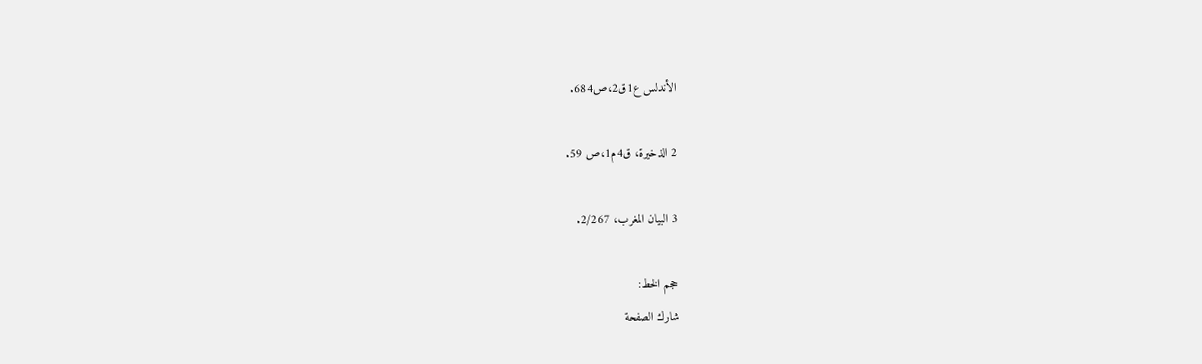الأندلس ع1ق2،ص684.

2 الذخيرة، ق4م1،ص 59.

3 البيان المغرب، 2/267.

حجم الخط:
شارك الصفحة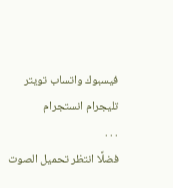فيسبوك واتساب تويتر تليجرام انستجرام
. . .
فضلًا انتظر تحميل الصوت